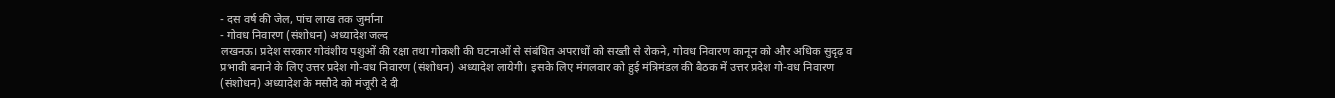- दस वर्ष की जेल, पांच लाख तक जुर्माना
- गोवध निवारण (संशोधन) अध्यादेश जल्द
लखनऊ। प्रदेश सरकार गोवंशीय पशुओं की रक्षा तथा गोकशी की घटनाओं से संबंधित अपराधों को सख्ती से रोकने, गोवध निवारण कानून को और अधिक सुदृढ़ व प्रभावी बनाने के लिए उत्तर प्रदेश गो-वध निवारण (संशोधन) अध्यादेश लायेगी। इसके लिए मंगलवार को हुई मंत्रिमंडल की बैठक में उत्तर प्रदेश गो-वध निवारण (संशोधन) अध्यादेश के मसौदे को मंजूरी दे दी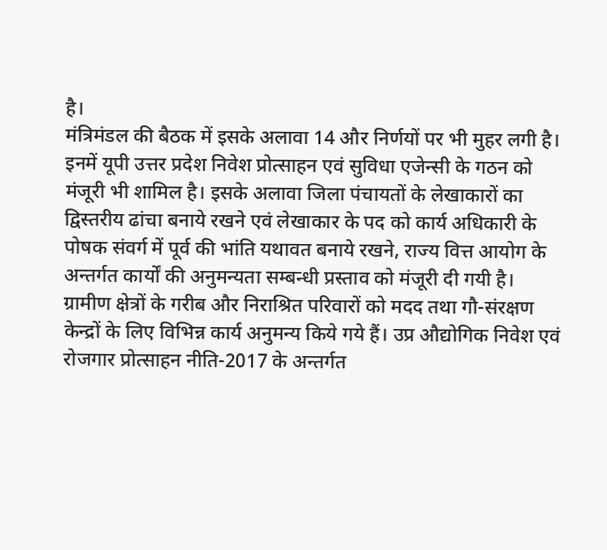है।
मंत्रिमंडल की बैठक में इसके अलावा 14 और निर्णयों पर भी मुहर लगी है। इनमें यूपी उत्तर प्रदेश निवेश प्रोत्साहन एवं सुविधा एजेन्सी के गठन को मंजूरी भी शामिल है। इसके अलावा जिला पंचायतों के लेखाकारों का द्विस्तरीय ढांचा बनाये रखने एवं लेखाकार के पद को कार्य अधिकारी के पोषक संवर्ग में पूर्व की भांति यथावत बनाये रखने, राज्य वित्त आयोग के अन्तर्गत कार्यों की अनुमन्यता सम्बन्धी प्रस्ताव को मंजूरी दी गयी है।
ग्रामीण क्षेत्रों के गरीब और निराश्रित परिवारों को मदद तथा गौ-संरक्षण केन्द्रों के लिए विभिन्न कार्य अनुमन्य किये गये हैं। उप्र औद्योगिक निवेश एवं रोजगार प्रोत्साहन नीति-2017 के अन्तर्गत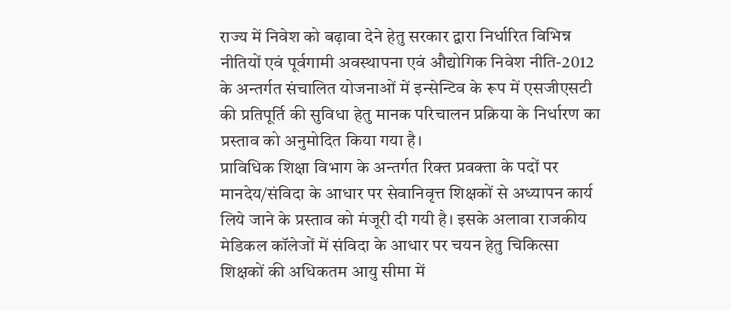राज्य में निवेश को बढ़ावा देने हेतु सरकार द्वारा निर्धारित विभिन्न नीतियों एवं पूर्वगामी अवस्थापना एवं औद्योगिक निवेश नीति-2012 के अन्तर्गत संचालित योजनाओं में इन्सेन्टिव के रूप में एसजीएसटी की प्रतिपूर्ति की सुविधा हेतु मानक परिचालन प्रक्रिया के निर्धारण का प्रस्ताव को अनुमोदित किया गया है।
प्राविधिक शिक्षा विभाग के अन्तर्गत रिक्त प्रवक्ता के पदों पर मानदेय/संविदा के आधार पर सेवानिवृत्त शिक्षकों से अध्यापन कार्य लिये जाने के प्रस्ताव को मंजूरी दी गयी है। इसके अलावा राजकीय मेडिकल कॉलेजों में संविदा के आधार पर चयन हेतु चिकित्सा शिक्षकों की अधिकतम आयु सीमा में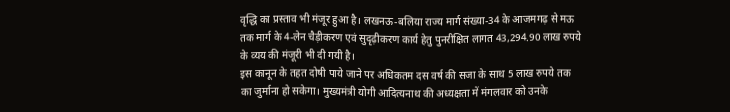वृद्धि का प्रस्ताव भी मंजूर हुआ है। लखनऊ-बलिया राज्य मार्ग संख्या-34 के आजमगढ़ से मऊ तक मार्ग के 4-लेन चैड़ीकरण एवं सुदृढ़ीकरण कार्य हेतु पुनरीक्षित लागत 43,294.90 लाख रुपये के व्यय की मंजूरी भी दी गयी है।
इस कानून के तहत दोषी पाये जाने पर अधिकतम दस वर्ष की सजा के साथ 5 लाख रुपये तक का जुर्माना हो सकेगा। मुख्यमंत्री योगी आदित्यनाथ की अध्यक्षता में मंगलवार को उनके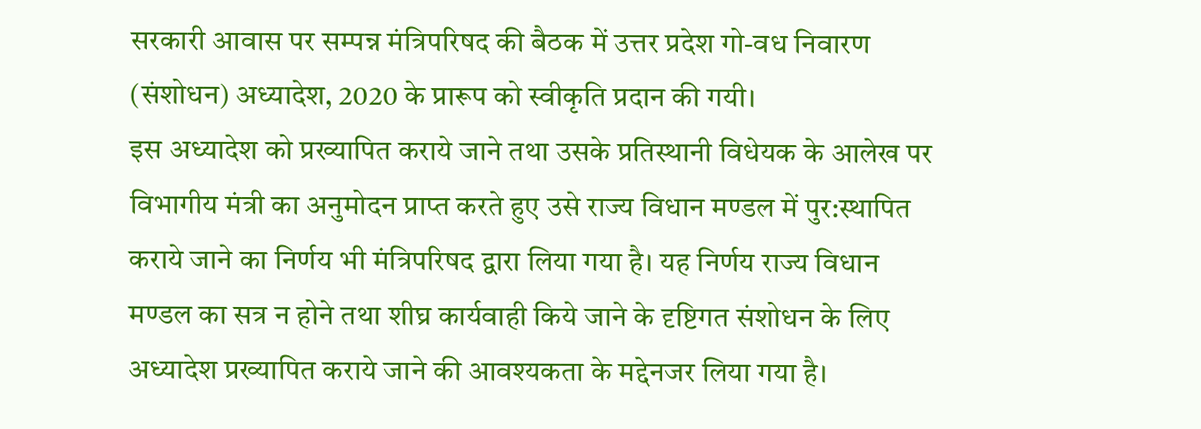सरकारी आवास पर सम्पन्न मंत्रिपरिषद की बैठक में उत्तर प्रदेश गो-वध निवारण (संशोधन) अध्यादेश, 2020 के प्रारूप को स्वीकृति प्रदान की गयी।
इस अध्यादेश को प्रख्यापित कराये जाने तथा उसके प्रतिस्थानी विधेयक के आलेख पर विभागीय मंत्री का अनुमोदन प्राप्त करते हुए उसे राज्य विधान मण्डल में पुर:स्थापित कराये जाने का निर्णय भी मंत्रिपरिषद द्वारा लिया गया है। यह निर्णय राज्य विधान मण्डल का सत्र न होने तथा शीघ्र कार्यवाही किये जाने के दृष्टिगत संशोधन के लिए अध्यादेश प्रख्यापित कराये जाने की आवश्यकता के मद्देनजर लिया गया है।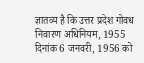ज्ञातव्य है कि उत्तर प्रदेश गोवध निवारण अधिनियम, 1955 दिनांक 6 जनवरी, 1956 को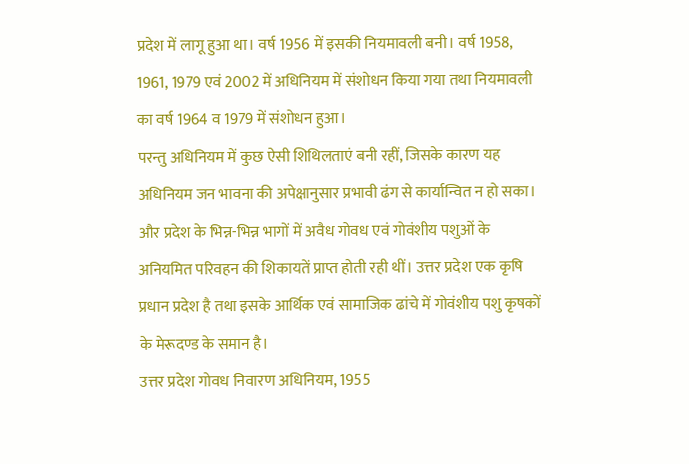प्रदेश में लागू हुआ था। वर्ष 1956 में इसकी नियमावली बनी। वर्ष 1958, 1961, 1979 एवं 2002 में अधिनियम में संशोधन किया गया तथा नियमावली का वर्ष 1964 व 1979 में संशोधन हुआ।
परन्तु अधिनियम में कुछ ऐसी शिथिलताएं बनी रहीं, जिसके कारण यह अधिनियम जन भावना की अपेक्षानुसार प्रभावी ढंग से कार्यान्वित न हो सका। और प्रदेश के भिन्न-भिन्न भागों में अवैध गोवध एवं गोवंशीय पशुओं के अनियमित परिवहन की शिकायतें प्राप्त होती रही थीं। उत्तर प्रदेश एक कृषि प्रधान प्रदेश है तथा इसके आर्थिक एवं सामाजिक ढांचे में गोवंशीय पशु कृषकों के मेरूदण्ड के समान है।
उत्तर प्रदेश गोवध निवारण अधिनियम, 1955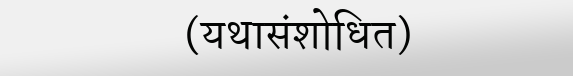(यथासंशोधित)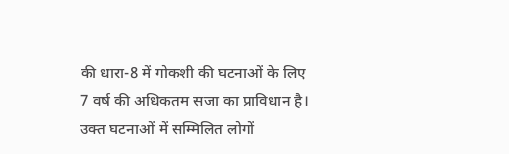की धारा-8 में गोकशी की घटनाओं के लिए 7 वर्ष की अधिकतम सजा का प्राविधान है। उक्त घटनाओं में सम्मिलित लोगों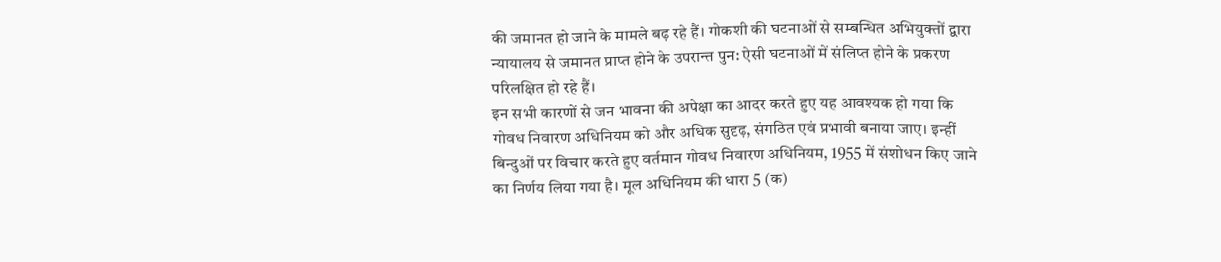की जमानत हो जाने के मामले बढ़ रहे हैं। गोकशी की घटनाओं से सम्बन्धित अभियुक्तों द्वारा न्यायालय से जमानत प्राप्त होने के उपरान्त पुन: ऐसी घटनाओं में संलिप्त होने के प्रकरण परिलक्षित हो रहे हैं।
इन सभी कारणों से जन भावना की अपेक्षा का आदर करते हुए यह आवश्यक हो गया कि गोवध निवारण अधिनियम को और अधिक सुदृढ़, संगठित एवं प्रभावी बनाया जाए। इन्हीं बिन्दुओं पर विचार करते हुए वर्तमान गोवध निवारण अधिनियम, 1955 में संशोधन किए जाने का निर्णय लिया गया है। मूल अधिनियम की धारा 5 (क)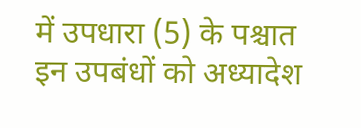में उपधारा (5) के पश्चात इन उपबंधों को अध्यादेश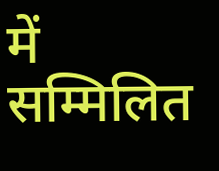में सम्मिलित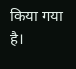किया गया है।